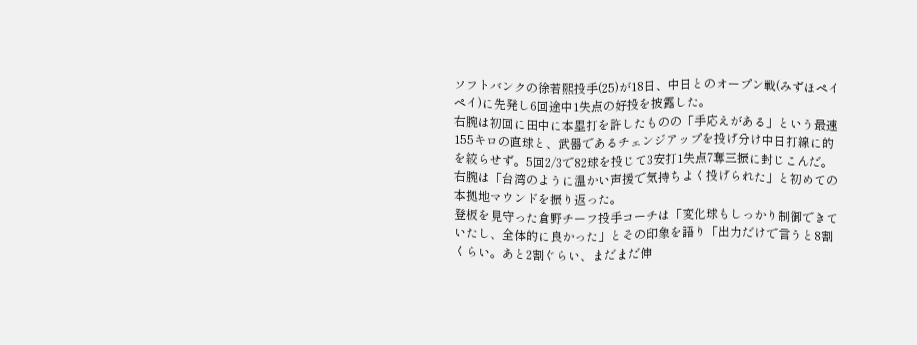ソフトバンクの徐若熙投手(25)が18日、中日とのオープン戦(みずほペイペイ)に先発し6回途中1失点の好投を披露した。
右腕は初回に田中に本塁打を許したものの「手応えがある」という最速155キロの直球と、武器であるチェンジアップを投げ分け中日打線に的を絞らせず。5回2/3で82球を投じて3安打1失点7奪三振に封じこんだ。右腕は「台湾のように温かい声援で気持ちよく投げられた」と初めての本拠地マウンドを振り返った。
登板を見守った倉野チーフ投手コーチは「変化球もしっかり制御できていたし、全体的に良かった」とその印象を語り「出力だけで言うと8割くらい。あと2割ぐらい、まだまだ伸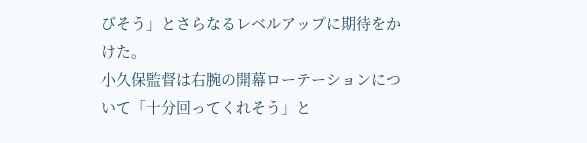びそう」とさらなるレベルアップに期待をかけた。
小久保監督は右腕の開幕ローテーションについて「十分回ってくれそう」と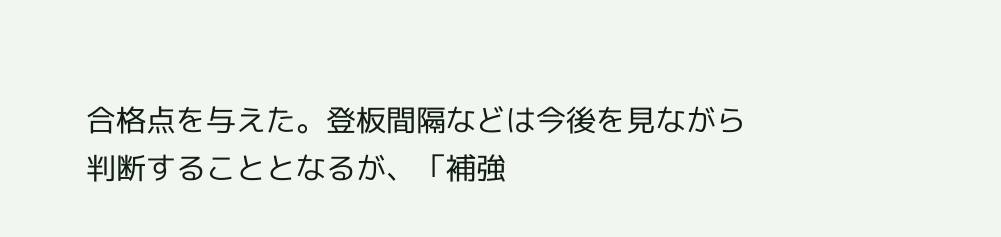合格点を与えた。登板間隔などは今後を見ながら判断することとなるが、「補強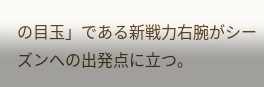の目玉」である新戦力右腕がシーズンへの出発点に立つ。